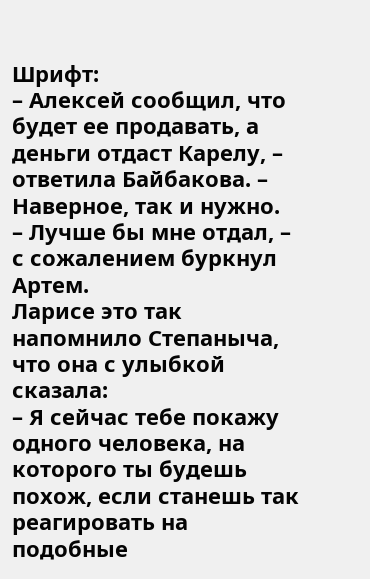Шрифт:
– Алексей сообщил, что будет ее продавать, а деньги отдаст Карелу, – ответила Байбакова. – Наверное, так и нужно.
– Лучше бы мне отдал, – с сожалением буркнул Артем.
Ларисе это так напомнило Степаныча, что она с улыбкой сказала:
– Я сейчас тебе покажу одного человека, на которого ты будешь похож, если станешь так реагировать на подобные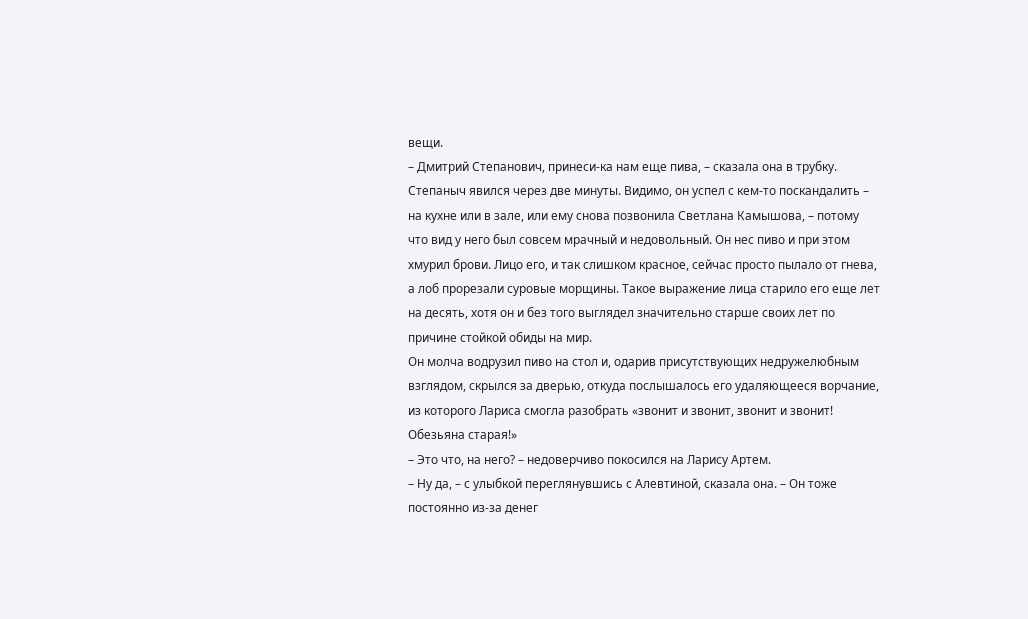вещи.
– Дмитрий Степанович, принеси-ка нам еще пива, – сказала она в трубку.
Степаныч явился через две минуты. Видимо, он успел с кем-то поскандалить – на кухне или в зале, или ему снова позвонила Светлана Камышова, – потому что вид у него был совсем мрачный и недовольный. Он нес пиво и при этом хмурил брови. Лицо его, и так слишком красное, сейчас просто пылало от гнева, а лоб прорезали суровые морщины. Такое выражение лица старило его еще лет на десять, хотя он и без того выглядел значительно старше своих лет по причине стойкой обиды на мир.
Он молча водрузил пиво на стол и, одарив присутствующих недружелюбным взглядом, скрылся за дверью, откуда послышалось его удаляющееся ворчание, из которого Лариса смогла разобрать «звонит и звонит, звонит и звонит! Обезьяна старая!»
– Это что, на него? – недоверчиво покосился на Ларису Артем.
– Ну да, – с улыбкой переглянувшись с Алевтиной, сказала она. – Он тоже постоянно из-за денег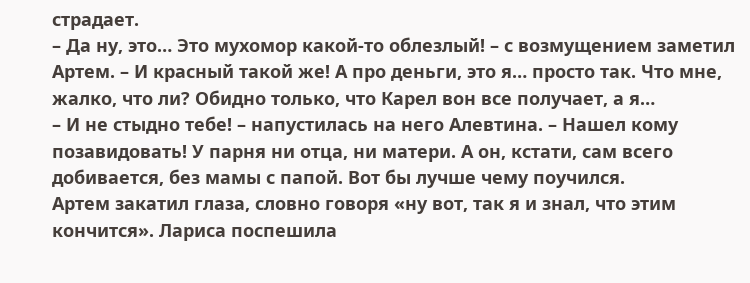страдает.
– Да ну, это… Это мухомор какой-то облезлый! – с возмущением заметил Артем. – И красный такой же! А про деньги, это я… просто так. Что мне, жалко, что ли? Обидно только, что Карел вон все получает, а я…
– И не стыдно тебе! – напустилась на него Алевтина. – Нашел кому позавидовать! У парня ни отца, ни матери. А он, кстати, сам всего добивается, без мамы с папой. Вот бы лучше чему поучился.
Артем закатил глаза, словно говоря «ну вот, так я и знал, что этим кончится». Лариса поспешила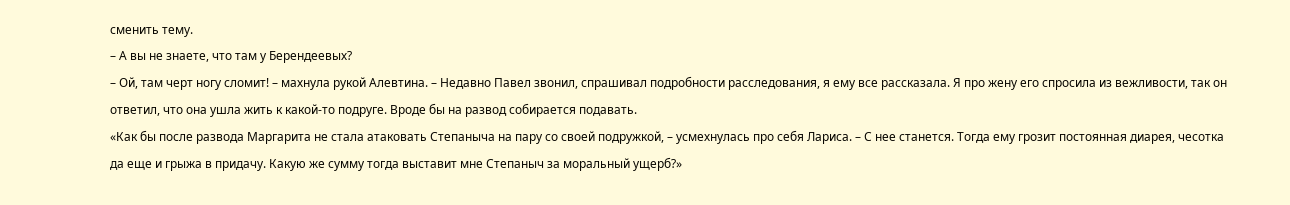сменить тему.
– А вы не знаете, что там у Берендеевых?
– Ой, там черт ногу сломит! – махнула рукой Алевтина. – Недавно Павел звонил, спрашивал подробности расследования, я ему все рассказала. Я про жену его спросила из вежливости, так он ответил, что она ушла жить к какой-то подруге. Вроде бы на развод собирается подавать.
«Как бы после развода Маргарита не стала атаковать Степаныча на пару со своей подружкой, – усмехнулась про себя Лариса. – С нее станется. Тогда ему грозит постоянная диарея, чесотка да еще и грыжа в придачу. Какую же сумму тогда выставит мне Степаныч за моральный ущерб?»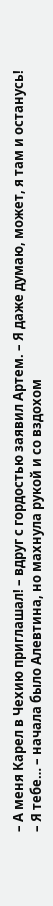– А меня Карел в Чехию приглашал! – вдруг с гордостью заявил Артем. – Я даже думаю, может, я там и останусь!
– Я тебе… – начала было Алевтина, но махнула рукой и со вздохом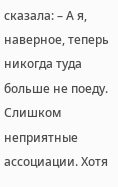сказала: – А я, наверное, теперь никогда туда больше не поеду. Слишком неприятные ассоциации. Хотя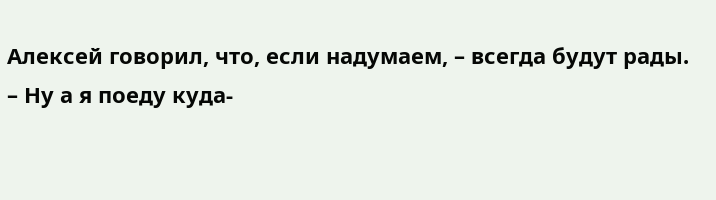Алексей говорил, что, если надумаем, – всегда будут рады.
– Ну а я поеду куда-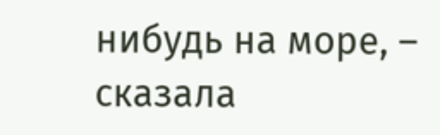нибудь на море, – сказала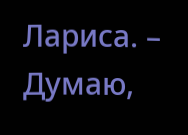Лариса. – Думаю,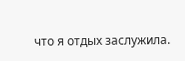что я отдых заслужила.